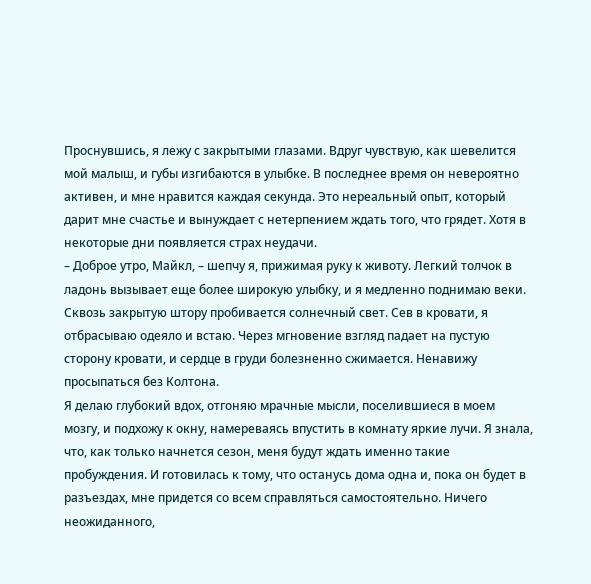Проснувшись, я лежу с закрытыми глазами. Вдруг чувствую, как шевелится мой малыш, и губы изгибаются в улыбке. В последнее время он невероятно активен, и мне нравится каждая секунда. Это нереальный опыт, который дарит мне счастье и вынуждает с нетерпением ждать того, что грядет. Хотя в некоторые дни появляется страх неудачи.
– Доброе утро, Майкл, – шепчу я, прижимая руку к животу. Легкий толчок в ладонь вызывает еще более широкую улыбку, и я медленно поднимаю веки. Сквозь закрытую штору пробивается солнечный свет. Сев в кровати, я отбрасываю одеяло и встаю. Через мгновение взгляд падает на пустую сторону кровати, и сердце в груди болезненно сжимается. Ненавижу просыпаться без Колтона.
Я делаю глубокий вдох, отгоняю мрачные мысли, поселившиеся в моем мозгу, и подхожу к окну, намереваясь впустить в комнату яркие лучи. Я знала, что, как только начнется сезон, меня будут ждать именно такие пробуждения. И готовилась к тому, что останусь дома одна и, пока он будет в разъездах, мне придется со всем справляться самостоятельно. Ничего неожиданного,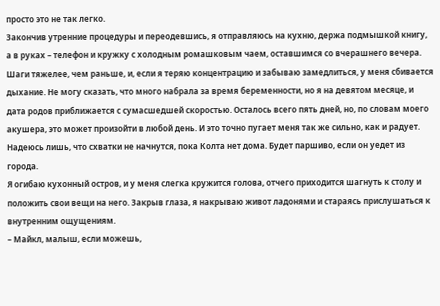просто это не так легко.
Закончив утренние процедуры и переодевшись, я отправляюсь на кухню, держа подмышкой книгу, а в руках – телефон и кружку с холодным ромашковым чаем, оставшимся со вчерашнего вечера. Шаги тяжелее, чем раньше, и, если я теряю концентрацию и забываю замедлиться, у меня сбивается дыхание. Не могу сказать, что много набрала за время беременности, но я на девятом месяце, и дата родов приближается с сумасшедшей скоростью. Осталось всего пять дней, но, по словам моего акушера, это может произойти в любой день. И это точно пугает меня так же сильно, как и радует. Надеюсь лишь, что схватки не начнутся, пока Колта нет дома. Будет паршиво, если он уедет из города.
Я огибаю кухонный остров, и у меня слегка кружится голова, отчего приходится шагнуть к столу и положить свои вещи на него. Закрыв глаза, я накрываю живот ладонями и стараясь прислушаться к внутренним ощущениям.
– Майкл, малыш, если можешь,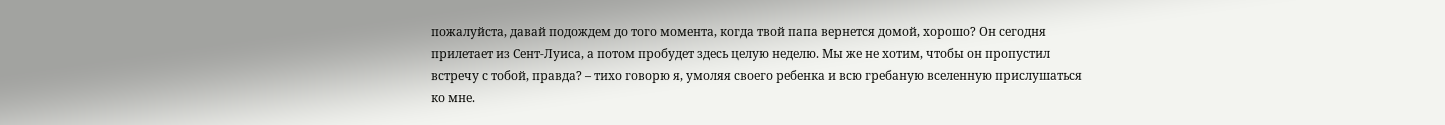пожалуйста, давай подождем до того момента, когда твой папа вернется домой, хорошо? Он сегодня прилетает из Сент-Луиса, а потом пробудет здесь целую неделю. Мы же не хотим, чтобы он пропустил встречу с тобой, правда? – тихо говорю я, умоляя своего ребенка и всю гребаную вселенную прислушаться ко мне.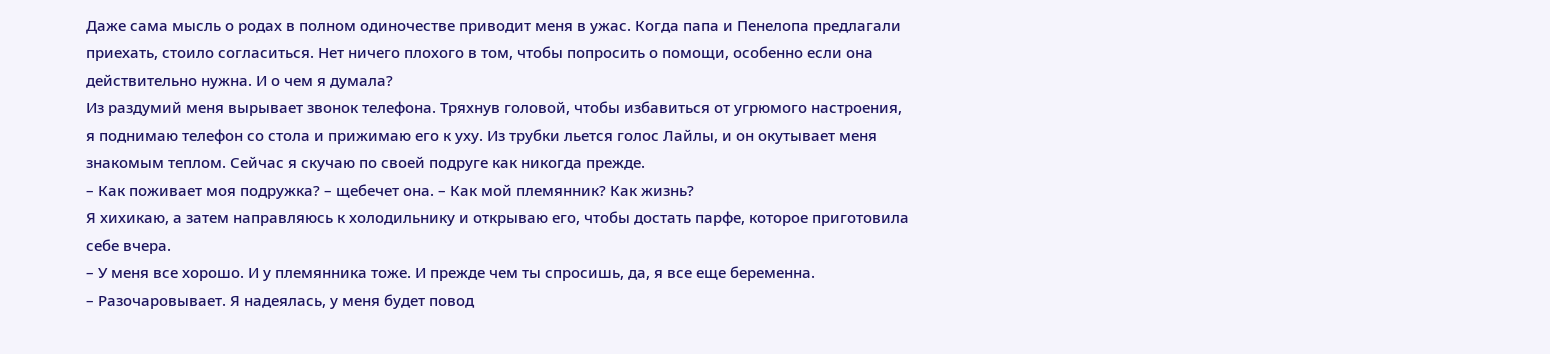Даже сама мысль о родах в полном одиночестве приводит меня в ужас. Когда папа и Пенелопа предлагали приехать, стоило согласиться. Нет ничего плохого в том, чтобы попросить о помощи, особенно если она действительно нужна. И о чем я думала?
Из раздумий меня вырывает звонок телефона. Тряхнув головой, чтобы избавиться от угрюмого настроения, я поднимаю телефон со стола и прижимаю его к уху. Из трубки льется голос Лайлы, и он окутывает меня знакомым теплом. Сейчас я скучаю по своей подруге как никогда прежде.
– Как поживает моя подружка? – щебечет она. – Как мой племянник? Как жизнь?
Я хихикаю, а затем направляюсь к холодильнику и открываю его, чтобы достать парфе, которое приготовила себе вчера.
– У меня все хорошо. И у племянника тоже. И прежде чем ты спросишь, да, я все еще беременна.
– Разочаровывает. Я надеялась, у меня будет повод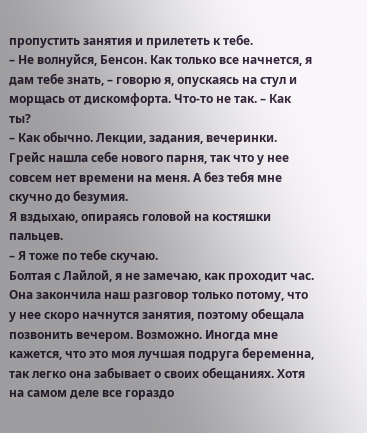пропустить занятия и прилететь к тебе.
– Не волнуйся, Бенсон. Как только все начнется, я дам тебе знать, – говорю я, опускаясь на стул и морщась от дискомфорта. Что-то не так. – Как ты?
– Как обычно. Лекции, задания, вечеринки. Грейс нашла себе нового парня, так что у нее совсем нет времени на меня. А без тебя мне скучно до безумия.
Я вздыхаю, опираясь головой на костяшки пальцев.
– Я тоже по тебе скучаю.
Болтая с Лайлой, я не замечаю, как проходит час. Она закончила наш разговор только потому, что у нее скоро начнутся занятия, поэтому обещала позвонить вечером. Возможно. Иногда мне кажется, что это моя лучшая подруга беременна, так легко она забывает о своих обещаниях. Хотя на самом деле все гораздо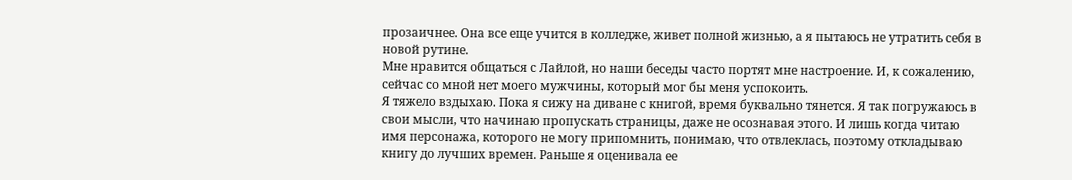прозаичнее. Она все еще учится в колледже, живет полной жизнью, а я пытаюсь не утратить себя в новой рутине.
Мне нравится общаться с Лайлой, но наши беседы часто портят мне настроение. И, к сожалению, сейчас со мной нет моего мужчины, который мог бы меня успокоить.
Я тяжело вздыхаю. Пока я сижу на диване с книгой, время буквально тянется. Я так погружаюсь в свои мысли, что начинаю пропускать страницы, даже не осознавая этого. И лишь когда читаю имя персонажа, которого не могу припомнить, понимаю, что отвлеклась, поэтому откладываю книгу до лучших времен. Раньше я оценивала ее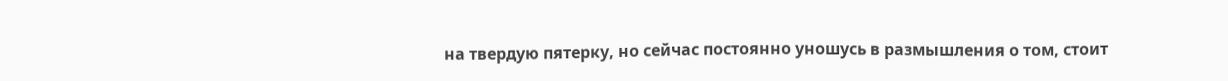на твердую пятерку, но сейчас постоянно уношусь в размышления о том, стоит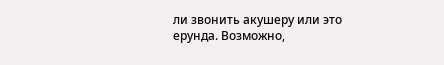ли звонить акушеру или это ерунда. Возможно,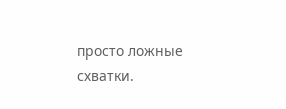просто ложные схватки.